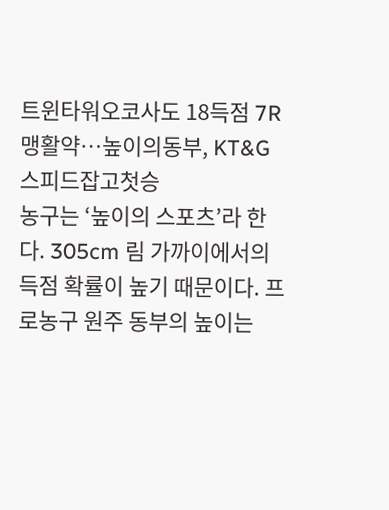트윈타워오코사도 18득점 7R 맹활약…높이의동부, KT&G 스피드잡고첫승
농구는 ‘높이의 스포츠’라 한다. 305cm 림 가까이에서의 득점 확률이 높기 때문이다. 프로농구 원주 동부의 높이는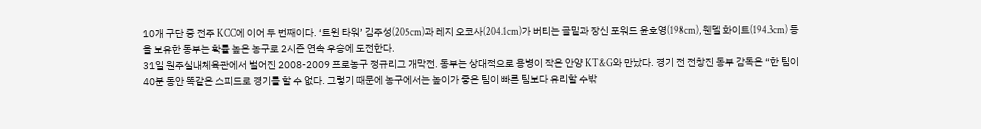10개 구단 중 전주 KCC에 이어 두 번째이다. ‘트윈 타워’ 김주성(205cm)과 레지 오코사(204.1cm)가 버티는 골밑과 장신 포워드 윤호영(198cm), 웬델 화이트(194.3cm) 등을 보유한 동부는 확률 높은 농구로 2시즌 연속 우승에 도전한다.
31일 원주실내체육관에서 벌어진 2008-2009 프로농구 정규리그 개막전. 동부는 상대적으로 용병이 작은 안양 KT&G와 만났다. 경기 전 전창진 동부 감독은 “한 팀이 40분 동안 똑같은 스피드로 경기를 할 수 없다. 그렇기 때문에 농구에서는 높이가 좋은 팀이 빠른 팀보다 유리할 수밖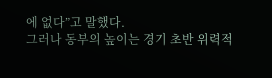에 없다”고 말했다.
그러나 동부의 높이는 경기 초반 위력적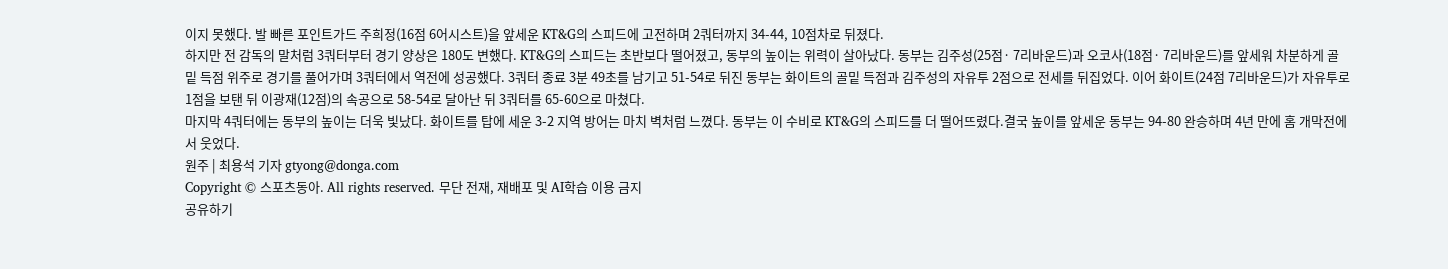이지 못했다. 발 빠른 포인트가드 주희정(16점 6어시스트)을 앞세운 KT&G의 스피드에 고전하며 2쿼터까지 34-44, 10점차로 뒤졌다.
하지만 전 감독의 말처럼 3쿼터부터 경기 양상은 180도 변했다. KT&G의 스피드는 초반보다 떨어졌고, 동부의 높이는 위력이 살아났다. 동부는 김주성(25점· 7리바운드)과 오코사(18점· 7리바운드)를 앞세워 차분하게 골밑 득점 위주로 경기를 풀어가며 3쿼터에서 역전에 성공했다. 3쿼터 종료 3분 49초를 남기고 51-54로 뒤진 동부는 화이트의 골밑 득점과 김주성의 자유투 2점으로 전세를 뒤집었다. 이어 화이트(24점 7리바운드)가 자유투로 1점을 보탠 뒤 이광재(12점)의 속공으로 58-54로 달아난 뒤 3쿼터를 65-60으로 마쳤다.
마지막 4쿼터에는 동부의 높이는 더욱 빛났다. 화이트를 탑에 세운 3-2 지역 방어는 마치 벽처럼 느꼈다. 동부는 이 수비로 KT&G의 스피드를 더 떨어뜨렸다.결국 높이를 앞세운 동부는 94-80 완승하며 4년 만에 홈 개막전에서 웃었다.
원주 | 최용석 기자 gtyong@donga.com
Copyright © 스포츠동아. All rights reserved. 무단 전재, 재배포 및 AI학습 이용 금지
공유하기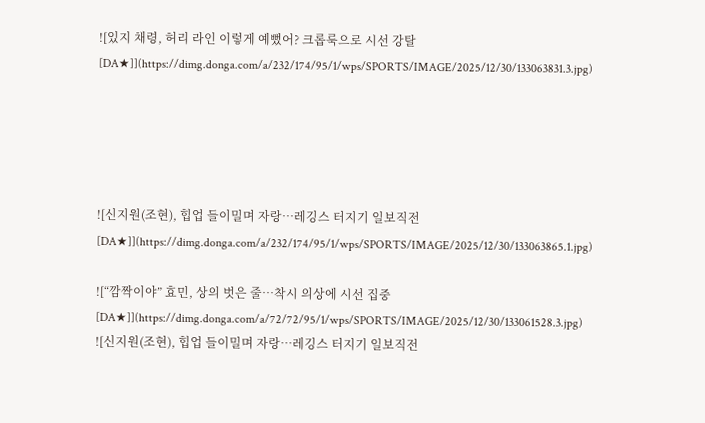![있지 채령, 허리 라인 이렇게 예뻤어? 크롭룩으로 시선 강탈 [DA★]](https://dimg.donga.com/a/232/174/95/1/wps/SPORTS/IMAGE/2025/12/30/133063831.3.jpg)





![신지원(조현), 힙업 들이밀며 자랑…레깅스 터지기 일보직전 [DA★]](https://dimg.donga.com/a/232/174/95/1/wps/SPORTS/IMAGE/2025/12/30/133063865.1.jpg)

![“깜짝이야” 효민, 상의 벗은 줄…착시 의상에 시선 집중 [DA★]](https://dimg.donga.com/a/72/72/95/1/wps/SPORTS/IMAGE/2025/12/30/133061528.3.jpg)
![신지원(조현), 힙업 들이밀며 자랑…레깅스 터지기 일보직전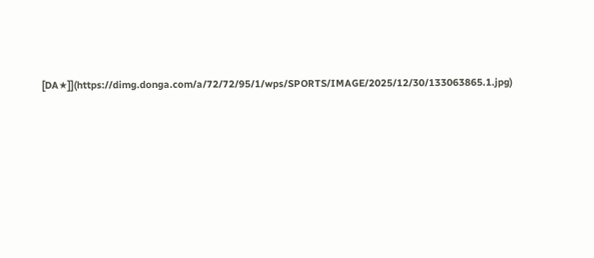[DA★]](https://dimg.donga.com/a/72/72/95/1/wps/SPORTS/IMAGE/2025/12/30/133063865.1.jpg)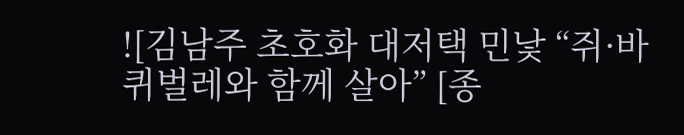![김남주 초호화 대저택 민낯 “쥐·바퀴벌레와 함께 살아” [종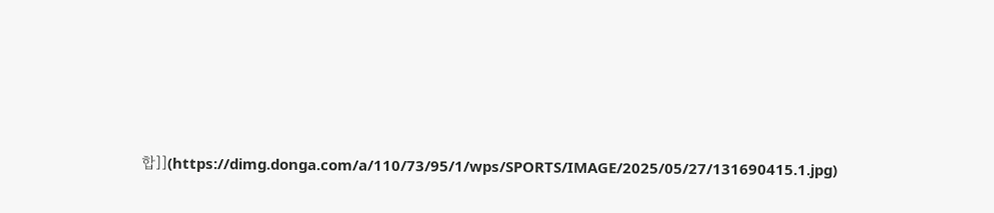합]](https://dimg.donga.com/a/110/73/95/1/wps/SPORTS/IMAGE/2025/05/27/131690415.1.jpg)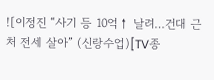![이정진 “사기 등 10억↑ 날려…건대 근처 전세 살아” (신랑수업)[TV종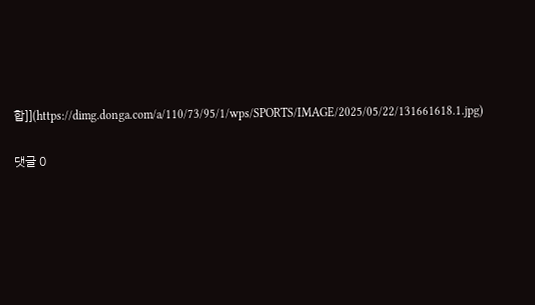합]](https://dimg.donga.com/a/110/73/95/1/wps/SPORTS/IMAGE/2025/05/22/131661618.1.jpg)

댓글 0